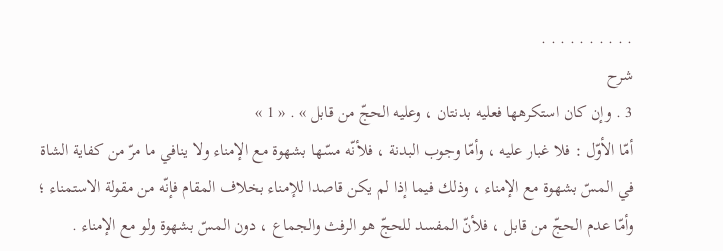. . . . . . . . . .
شرح
3 . وإن كان استكرهها فعليه بدنتان ، وعليه الحجّ من قابل » . « 1 »
أمّا الأوّل : فلا غبار عليه ، وأمّا وجوب البدنة ، فلأنّه مسّها بشهوة مع الإمناء ولا ينافي ما مرّ من كفاية الشاة في المسّ بشهوة مع الإمناء ، وذلك فيما إذا لم يكن قاصدا للإمناء بخلاف المقام فإنّه من مقولة الاستمناء ؛ وأمّا عدم الحجّ من قابل ، فلأنّ المفسد للحجّ هو الرفث والجماع ، دون المسّ بشهوة ولو مع الإمناء .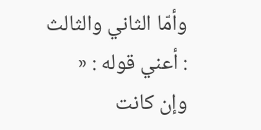وأمّا الثاني والثالث : أعني قوله : « وإن كانت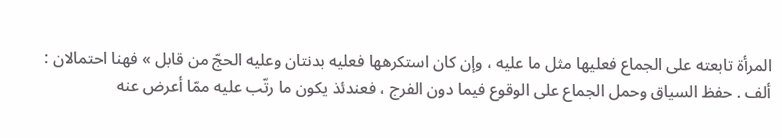المرأة تابعته على الجماع فعليها مثل ما عليه ، وإن كان استكرهها فعليه بدنتان وعليه الحجّ من قابل » فهنا احتمالان :
ألف . حفظ السياق وحمل الجماع على الوقوع فيما دون الفرج ، فعندئذ يكون ما رتّب عليه ممّا أعرض عنه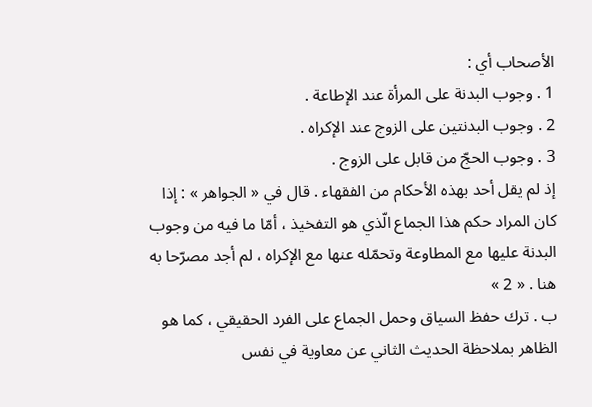الأصحاب أي :
1 . وجوب البدنة على المرأة عند الإطاعة .
2 . وجوب البدنتين على الزوج عند الإكراه .
3 . وجوب الحجّ من قابل على الزوج .
إذ لم يقل أحد بهذه الأحكام من الفقهاء . قال في « الجواهر » : إذا كان المراد حكم هذا الجماع الّذي هو التفخيذ ، أمّا ما فيه من وجوب البدنة عليها مع المطاوعة وتحمّله عنها مع الإكراه ، لم أجد مصرّحا به هنا . « 2 »
ب . ترك حفظ السياق وحمل الجماع على الفرد الحقيقي ، كما هو الظاهر بملاحظة الحديث الثاني عن معاوية في نفس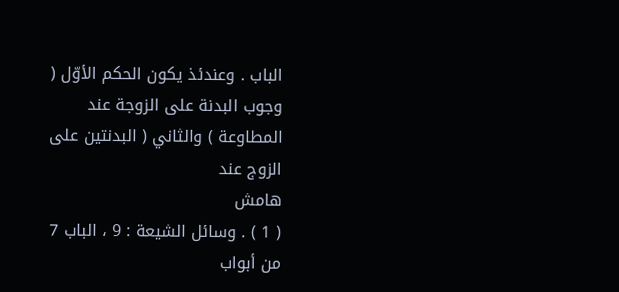الباب . وعندئذ يكون الحكم الأوّل ( وجوب البدنة على الزوجة عند المطاوعة ) والثاني ( البدنتين على الزوج عند
هامش
( 1 ) . وسائل الشيعة : 9 ، الباب 7 من أبواب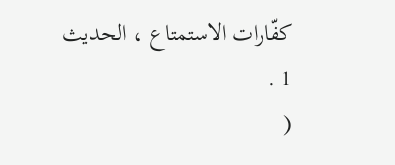كفّارات الاستمتاع ، الحديث 1 .
(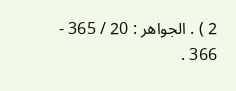2 ) . الجواهر : 20 / 365 - 366 .